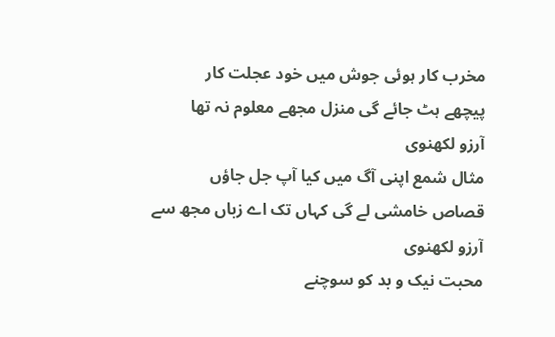مخرب کار ہوئی جوش میں خود عجلت کار
پیچھے ہٹ جائے گی منزل مجھے معلوم نہ تھا
آرزو لکھنوی
مثال شمع اپنی آگ میں کیا آپ جل جاؤں
قصاص خامشی لے گی کہاں تک اے زباں مجھ سے
آرزو لکھنوی
محبت نیک و بد کو سوچنے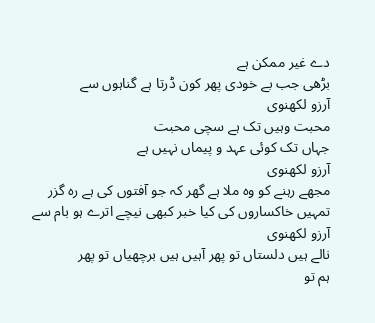دے غیر ممکن ہے
بڑھی جب بے خودی پھر کون ڈرتا ہے گناہوں سے
آرزو لکھنوی
محبت وہیں تک ہے سچی محبت
جہاں تک کوئی عہد و پیماں نہیں ہے
آرزو لکھنوی
مجھے رہنے کو وہ ملا ہے گھر کہ جو آفتوں کی ہے رہ گزر
تمہیں خاکساروں کی کیا خبر کبھی نیچے اترے ہو بام سے
آرزو لکھنوی
نالے ہیں دلستاں تو پھر آہیں ہیں برچھیاں تو پھر
ہم تو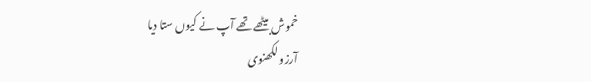خموش بیٹھے تھے آپ نے کیوں ستا دیا
آرزو لکھنوی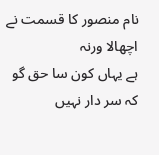نام منصور کا قسمت نے اچھالا ورنہ
ہے یہاں کون سا حق گو کہ سر دار نہیں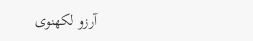آرزو لکھنوی